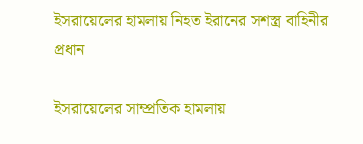ইসরায়েলের হামলায় নিহত ইরানের সশস্ত্র বাহিনীর প্রধান

ইসরায়েলের সাম্প্রতিক হামলায়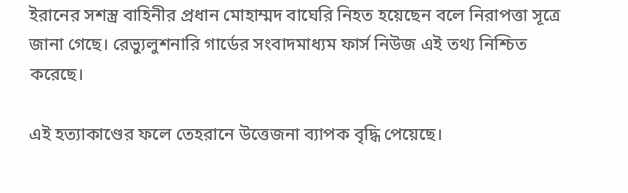ইরানের সশস্ত্র বাহিনীর প্রধান মোহাম্মদ বাঘেরি নিহত হয়েছেন বলে নিরাপত্তা সূত্রে জানা গেছে। রেভ্যুলুশনারি গার্ডের সংবাদমাধ্যম ফার্স নিউজ এই তথ্য নিশ্চিত করেছে।

এই হত্যাকাণ্ডের ফলে তেহরানে উত্তেজনা ব্যাপক বৃদ্ধি পেয়েছে।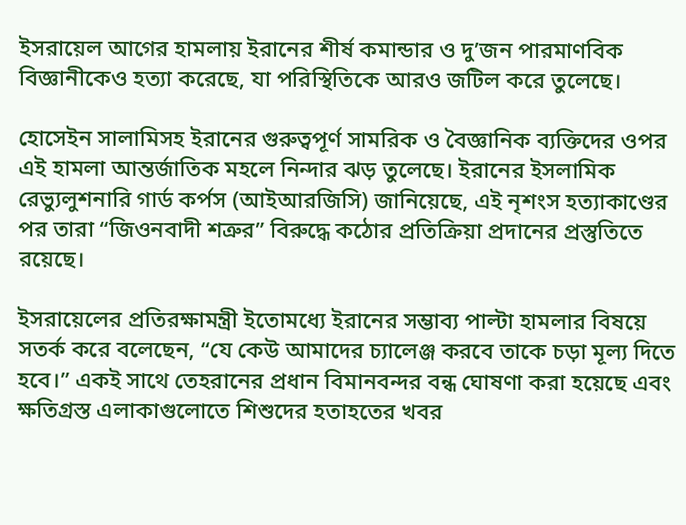ইসরায়েল আগের হামলায় ইরানের শীর্ষ কমান্ডার ও দু’জন পারমাণবিক বিজ্ঞানীকেও হত্যা করেছে, যা পরিস্থিতিকে আরও জটিল করে তুলেছে।

হোসেইন সালামিসহ ইরানের গুরুত্বপূর্ণ সামরিক ও বৈজ্ঞানিক ব্যক্তিদের ওপর এই হামলা আন্তর্জাতিক মহলে নিন্দার ঝড় তুলেছে। ইরানের ইসলামিক রেভ্যুলুশনারি গার্ড কর্পস (আইআরজিসি) জানিয়েছে, এই নৃশংস হত্যাকাণ্ডের পর তারা “জিওনবাদী শত্রুর” বিরুদ্ধে কঠোর প্রতিক্রিয়া প্রদানের প্রস্তুতিতে রয়েছে।

ইসরায়েলের প্রতিরক্ষামন্ত্রী ইতোমধ্যে ইরানের সম্ভাব্য পাল্টা হামলার বিষয়ে সতর্ক করে বলেছেন, “যে কেউ আমাদের চ্যালেঞ্জ করবে তাকে চড়া মূল্য দিতে হবে।” একই সাথে তেহরানের প্রধান বিমানবন্দর বন্ধ ঘোষণা করা হয়েছে এবং ক্ষতিগ্রস্ত এলাকাগুলোতে শিশুদের হতাহতের খবর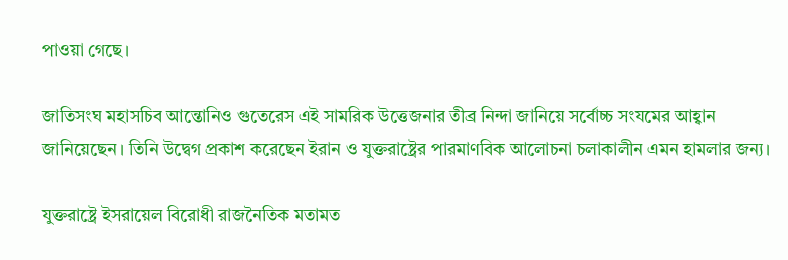পাওয়া গেছে।

জাতিসংঘ মহাসচিব আন্তোনিও গুতেরেস এই সামরিক উত্তেজনার তীব্র নিন্দা জানিয়ে সর্বোচ্চ সংযমের আহ্বান জানিয়েছেন। তিনি উদ্বেগ প্রকাশ করেছেন ইরান ও যুক্তরাষ্ট্রের পারমাণবিক আলোচনা চলাকালীন এমন হামলার জন্য।

যুক্তরাষ্ট্রে ইসরায়েল বিরোধী রাজনৈতিক মতামত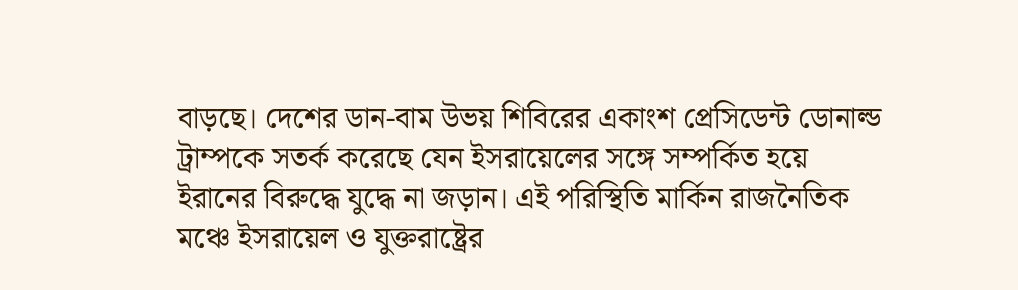বাড়ছে। দেশের ডান-বাম উভয় শিবিরের একাংশ প্রেসিডেন্ট ডোনাল্ড ট্রাম্পকে সতর্ক করেছে যেন ইসরায়েলের সঙ্গে সম্পর্কিত হয়ে ইরানের বিরুদ্ধে যুদ্ধে না জড়ান। এই পরিস্থিতি মার্কিন রাজনৈতিক মঞ্চে ইসরায়েল ও যুক্তরাষ্ট্রের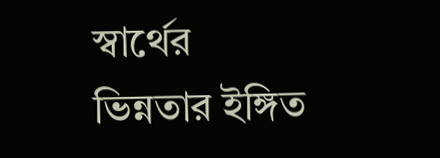স্বার্থের ভিন্নতার ইঙ্গিত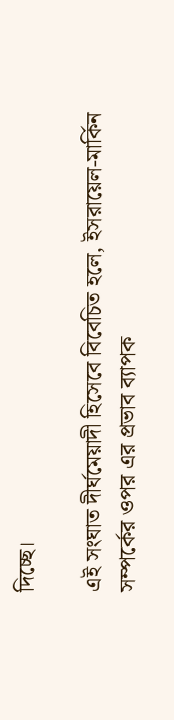দিচ্ছে।

এই সংঘাত দীর্ঘমেয়াদী হিসেবে বিবেচিত হলে, ইসরায়েল-মার্কিন সম্পর্কের ওপর এর প্রভাব ব্যাপক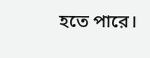হতে পারে।